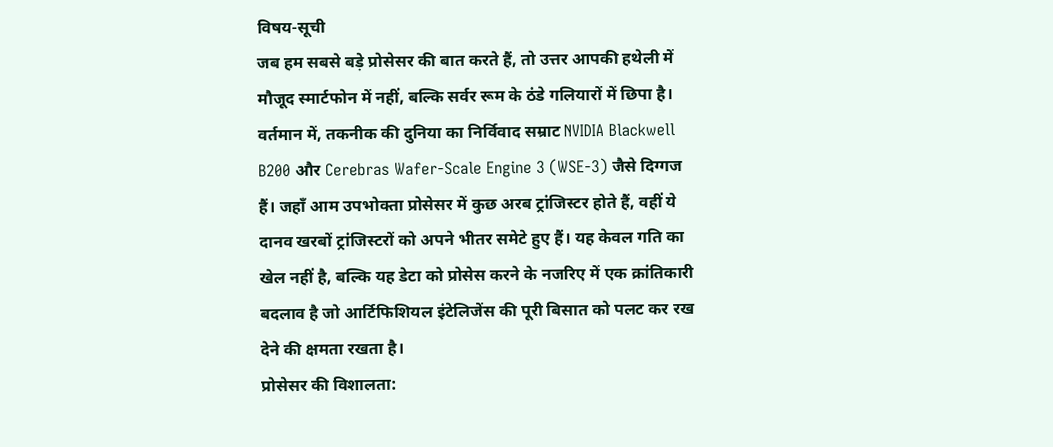विषय-सूची
जब हम सबसे बड़े प्रोसेसर की बात करते हैं, तो उत्तर आपकी हथेली में मौजूद स्मार्टफोन में नहीं, बल्कि सर्वर रूम के ठंडे गलियारों में छिपा है। वर्तमान में, तकनीक की दुनिया का निर्विवाद सम्राट NVIDIA Blackwell B200 और Cerebras Wafer-Scale Engine 3 (WSE-3) जैसे दिग्गज हैं। जहाँ आम उपभोक्ता प्रोसेसर में कुछ अरब ट्रांजिस्टर होते हैं, वहीं ये दानव खरबों ट्रांजिस्टरों को अपने भीतर समेटे हुए हैं। यह केवल गति का खेल नहीं है, बल्कि यह डेटा को प्रोसेस करने के नजरिए में एक क्रांतिकारी बदलाव है जो आर्टिफिशियल इंटेलिजेंस की पूरी बिसात को पलट कर रख देने की क्षमता रखता है।
प्रोसेसर की विशालता: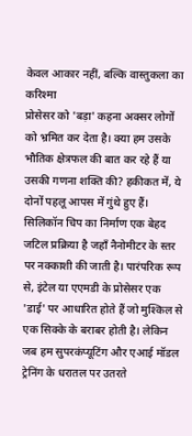केवल आकार नहीं, बल्कि वास्तुकला का करिश्मा
प्रोसेसर को 'बड़ा' कहना अक्सर लोगों को भ्रमित कर देता है। क्या हम उसके भौतिक क्षेत्रफल की बात कर रहे हैं या उसकी गणना शक्ति की? हकीकत में, ये दोनों पहलू आपस में गुंथे हुए हैं। सिलिकॉन चिप का निर्माण एक बेहद जटिल प्रक्रिया है जहाँ नैनोमीटर के स्तर पर नक्काशी की जाती है। पारंपरिक रूप से, इंटेल या एएमडी के प्रोसेसर एक 'डाई' पर आधारित होते हैं जो मुश्किल से एक सिक्के के बराबर होती है। लेकिन जब हम सुपरकंप्यूटिंग और एआई मॉडल ट्रेनिंग के धरातल पर उतरते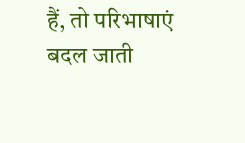हैं, तो परिभाषाएं बदल जाती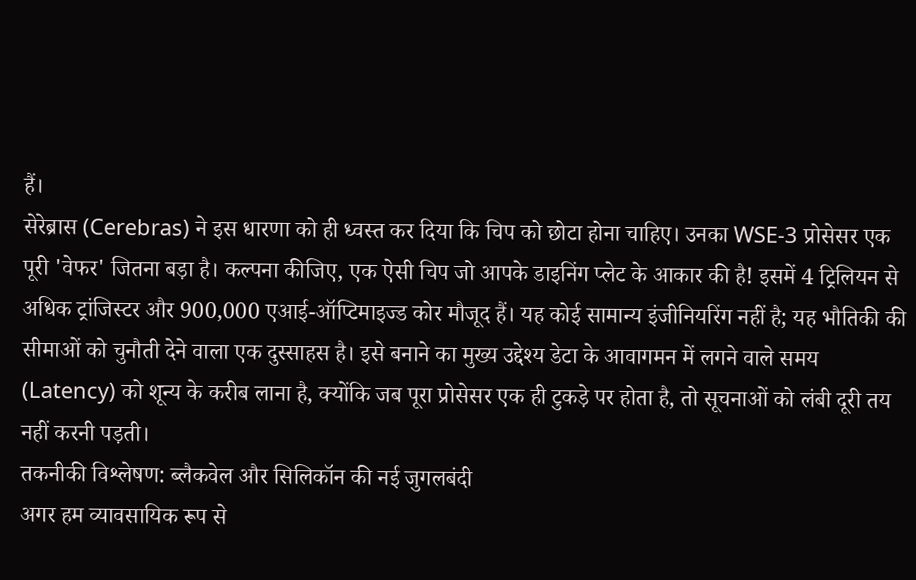हैं।
सेरेब्रास (Cerebras) ने इस धारणा को ही ध्वस्त कर दिया कि चिप को छोटा होना चाहिए। उनका WSE-3 प्रोसेसर एक पूरी 'वेफर' जितना बड़ा है। कल्पना कीजिए, एक ऐसी चिप जो आपके डाइनिंग प्लेट के आकार की है! इसमें 4 ट्रिलियन से अधिक ट्रांजिस्टर और 900,000 एआई-ऑप्टिमाइज्ड कोर मौजूद हैं। यह कोई सामान्य इंजीनियरिंग नहीं है; यह भौतिकी की सीमाओं को चुनौती देने वाला एक दुस्साहस है। इसे बनाने का मुख्य उद्देश्य डेटा के आवागमन में लगने वाले समय (Latency) को शून्य के करीब लाना है, क्योंकि जब पूरा प्रोसेसर एक ही टुकड़े पर होता है, तो सूचनाओं को लंबी दूरी तय नहीं करनी पड़ती।
तकनीकी विश्लेषण: ब्लैकवेल और सिलिकॉन की नई जुगलबंदी
अगर हम व्यावसायिक रूप से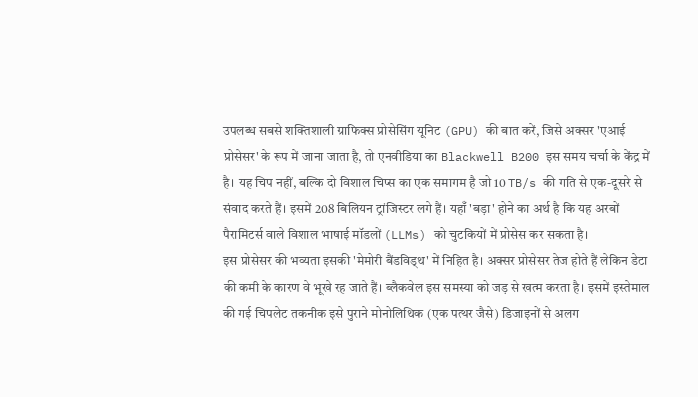उपलब्ध सबसे शक्तिशाली ग्राफिक्स प्रोसेसिंग यूनिट (GPU) की बात करें, जिसे अक्सर 'एआई प्रोसेसर' के रूप में जाना जाता है, तो एनवीडिया का Blackwell B200 इस समय चर्चा के केंद्र में है। यह चिप नहीं, बल्कि दो विशाल चिप्स का एक समागम है जो 10 TB/s की गति से एक-दूसरे से संवाद करते हैं। इसमें 208 बिलियन ट्रांजिस्टर लगे हैं। यहाँ 'बड़ा' होने का अर्थ है कि यह अरबों पैरामिटर्स वाले विशाल भाषाई मॉडलों (LLMs) को चुटकियों में प्रोसेस कर सकता है।
इस प्रोसेसर की भव्यता इसकी 'मेमोरी बैंडविड्थ' में निहित है। अक्सर प्रोसेसर तेज होते हैं लेकिन डेटा की कमी के कारण वे भूखे रह जाते हैं। ब्लैकवेल इस समस्या को जड़ से खत्म करता है। इसमें इस्तेमाल की गई चिपलेट तकनीक इसे पुराने मोनोलिथिक (एक पत्थर जैसे) डिजाइनों से अलग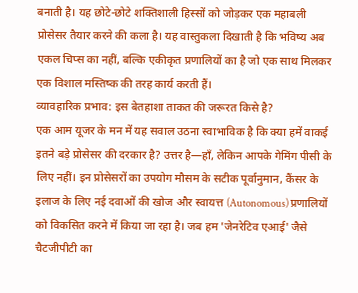बनाती है। यह छोटे-छोटे शक्तिशाली हिस्सों को जोड़कर एक महाबली प्रोसेसर तैयार करने की कला है। यह वास्तुकला दिखाती है कि भविष्य अब एकल चिप्स का नहीं, बल्कि एकीकृत प्रणालियों का है जो एक साथ मिलकर एक विशाल मस्तिष्क की तरह कार्य करती हैं।
व्यावहारिक प्रभाव: इस बेतहाशा ताकत की जरूरत किसे है?
एक आम यूजर के मन में यह सवाल उठना स्वाभाविक है कि क्या हमें वाकई इतने बड़े प्रोसेसर की दरकार है? उत्तर है—हाँ, लेकिन आपके गेमिंग पीसी के लिए नहीं। इन प्रोसेसरों का उपयोग मौसम के सटीक पूर्वानुमान, कैंसर के इलाज के लिए नई दवाओं की खोज और स्वायत्त (Autonomous) प्रणालियों को विकसित करने में किया जा रहा है। जब हम 'जेनरेटिव एआई' जैसे चैटजीपीटी का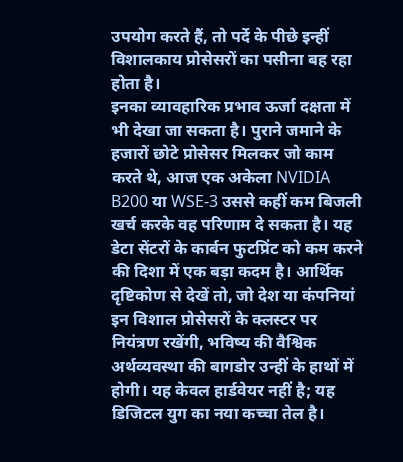उपयोग करते हैं, तो पर्दे के पीछे इन्हीं विशालकाय प्रोसेसरों का पसीना बह रहा होता है।
इनका व्यावहारिक प्रभाव ऊर्जा दक्षता में भी देखा जा सकता है। पुराने जमाने के हजारों छोटे प्रोसेसर मिलकर जो काम करते थे, आज एक अकेला NVIDIA B200 या WSE-3 उससे कहीं कम बिजली खर्च करके वह परिणाम दे सकता है। यह डेटा सेंटरों के कार्बन फुटप्रिंट को कम करने की दिशा में एक बड़ा कदम है। आर्थिक दृष्टिकोण से देखें तो, जो देश या कंपनियां इन विशाल प्रोसेसरों के क्लस्टर पर नियंत्रण रखेंगी, भविष्य की वैश्विक अर्थव्यवस्था की बागडोर उन्हीं के हाथों में होगी। यह केवल हार्डवेयर नहीं है; यह डिजिटल युग का नया कच्चा तेल है।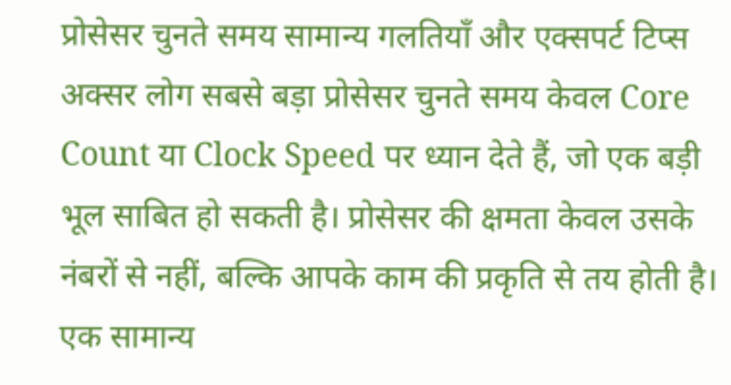प्रोसेसर चुनते समय सामान्य गलतियाँ और एक्सपर्ट टिप्स
अक्सर लोग सबसे बड़ा प्रोसेसर चुनते समय केवल Core Count या Clock Speed पर ध्यान देते हैं, जो एक बड़ी भूल साबित हो सकती है। प्रोसेसर की क्षमता केवल उसके नंबरों से नहीं, बल्कि आपके काम की प्रकृति से तय होती है। एक सामान्य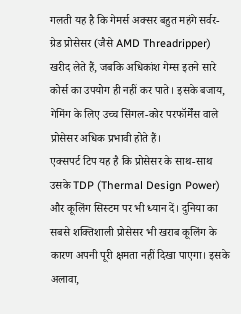गलती यह है कि गेमर्स अक्सर बहुत महंगे सर्वर-ग्रेड प्रोसेसर (जैसे AMD Threadripper) खरीद लेते हैं, जबकि अधिकांश गेम्स इतने सारे कोर्स का उपयोग ही नहीं कर पाते। इसके बजाय, गेमिंग के लिए उच्च सिंगल-कोर परफॉर्मेंस वाले प्रोसेसर अधिक प्रभावी होते हैं।
एक्सपर्ट टिप यह है कि प्रोसेसर के साथ-साथ उसके TDP (Thermal Design Power) और कूलिंग सिस्टम पर भी ध्यान दें। दुनिया का सबसे शक्तिशाली प्रोसेसर भी खराब कूलिंग के कारण अपनी पूरी क्षमता नहीं दिखा पाएगा। इसके अलावा,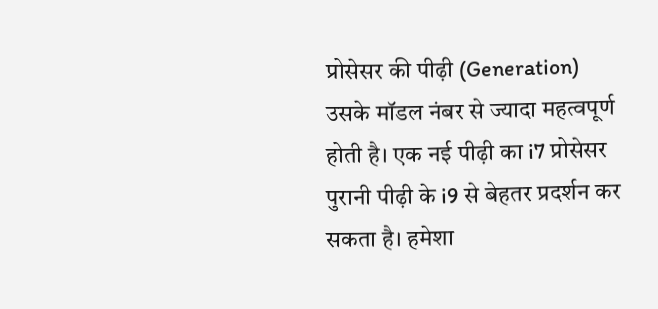प्रोसेसर की पीढ़ी (Generation) उसके मॉडल नंबर से ज्यादा महत्वपूर्ण होती है। एक नई पीढ़ी का i7 प्रोसेसर पुरानी पीढ़ी के i9 से बेहतर प्रदर्शन कर सकता है। हमेशा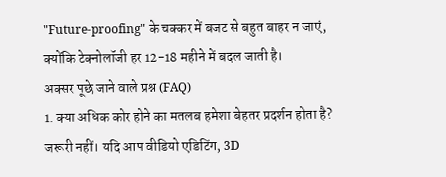"Future-proofing" के चक्कर में बजट से बहुत बाहर न जाएं, क्योंकि टेक्नोलॉजी हर 12-18 महीने में बदल जाती है।
अक्सर पूछे जाने वाले प्रश्न (FAQ)
1. क्या अधिक कोर होने का मतलब हमेशा बेहतर प्रदर्शन होता है?
जरूरी नहीं। यदि आप वीडियो एडिटिंग, 3D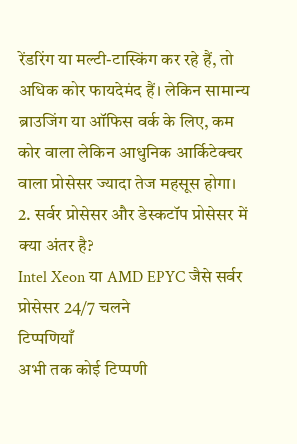रेंडरिंग या मल्टी-टास्किंग कर रहे हैं, तो अधिक कोर फायदेमंद हैं। लेकिन सामान्य ब्राउजिंग या ऑफिस वर्क के लिए, कम कोर वाला लेकिन आधुनिक आर्किटेक्चर वाला प्रोसेसर ज्यादा तेज महसूस होगा।
2. सर्वर प्रोसेसर और डेस्कटॉप प्रोसेसर में क्या अंतर है?
Intel Xeon या AMD EPYC जैसे सर्वर प्रोसेसर 24/7 चलने
टिप्पणियाँ
अभी तक कोई टिप्पणी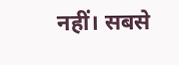नहीं। सबसे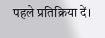पहले प्रतिक्रिया दें।